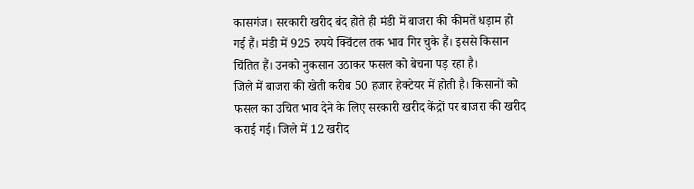कासगंज। सरकारी खरीद बंद होते ही मंडी में बाजरा की कीमतें धड़ाम हो गई हैं। मंडी में 925 रुपये क्विंटल तक भाव गिर चुके हैं। इससे किसान चिंतित हैं। उनको नुकसान उठाकर फसल को बेचना पड़ रहा है।
जिले में बाजरा की खेती करीब 50 हजार हेक्टेयर में होती है। किसानों को फसल का उचित भाव देने के लिए सरकारी खरीद केंद्रों पर बाजरा की खरीद कराई गई। जिले में 12 खरीद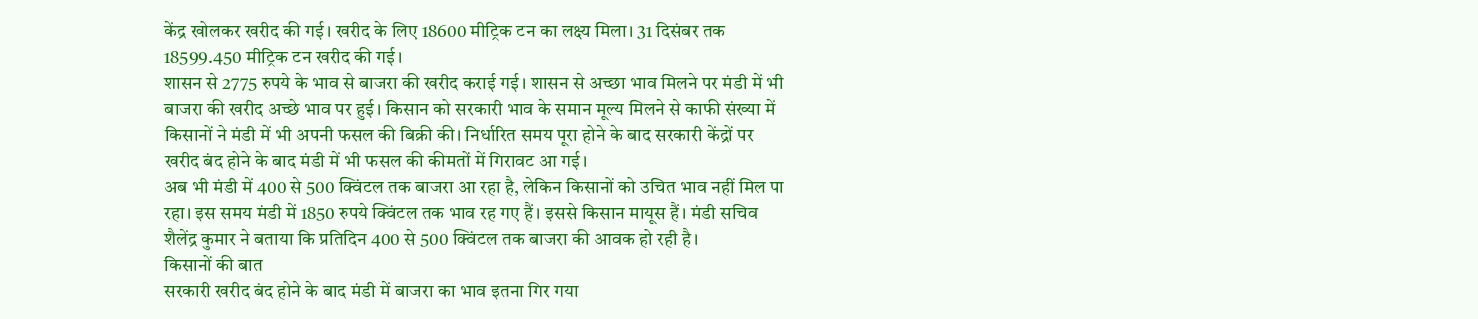केंद्र खोलकर खरीद की गई। खरीद के लिए 18600 मीट्रिक टन का लक्ष्य मिला। 31 दिसंबर तक 18599.450 मीट्रिक टन खरीद की गई।
शासन से 2775 रुपये के भाव से बाजरा की खरीद कराई गई। शासन से अच्छा भाव मिलने पर मंडी में भी बाजरा की खरीद अच्छे भाव पर हुई। किसान को सरकारी भाव के समान मूल्य मिलने से काफी संख्या में किसानों ने मंडी में भी अपनी फसल की बिक्री की। निर्धारित समय पूरा होने के बाद सरकारी केंद्रों पर खरीद बंद होने के बाद मंडी में भी फसल की कीमतों में गिरावट आ गई।
अब भी मंडी में 400 से 500 क्विंटल तक बाजरा आ रहा है, लेकिन किसानों को उचित भाव नहीं मिल पा रहा। इस समय मंडी में 1850 रुपये क्विंटल तक भाव रह गए हैं। इससे किसान मायूस हैं। मंडी सचिव शैलेंद्र कुमार ने बताया कि प्रतिदिन 400 से 500 क्विंटल तक बाजरा की आवक हो रही है।
किसानों की बात
सरकारी खरीद बंद होने के बाद मंडी में बाजरा का भाव इतना गिर गया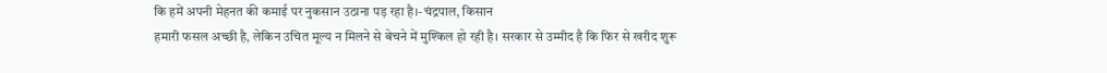कि हमें अपनी मेहनत की कमाई पर नुकसान उठाना पड़ रहा है।-चंद्रपाल, किसान
हमारी फसल अच्छी है, लेकिन उचित मूल्य न मिलने से बेचने में मुश्किल हो रही है। सरकार से उम्मीद है कि फिर से खरीद शुरू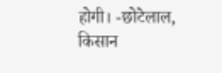होगी। -छोटेलाल, किसान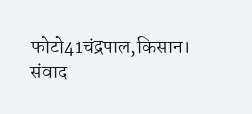फोटो41चंद्रपाल,किसान। संवाद